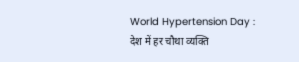World Hypertension Day : देश में हर चौथा व्यक्ति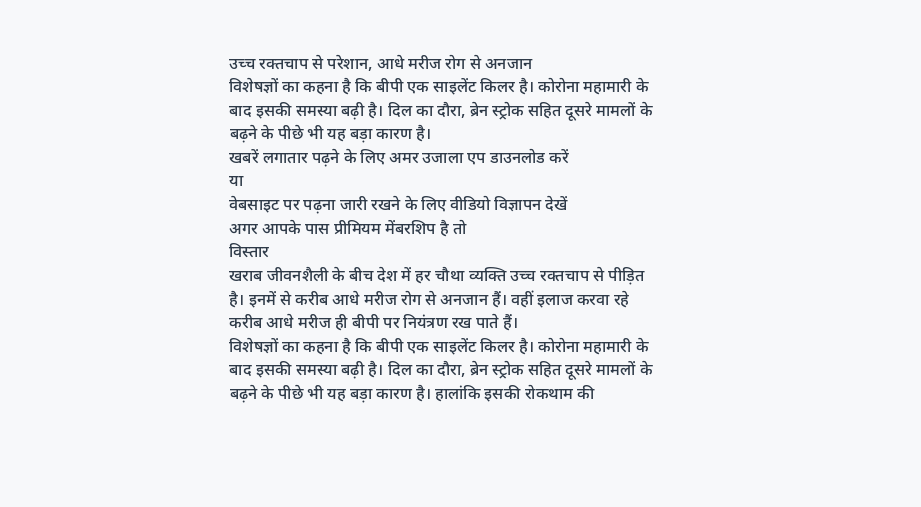उच्च रक्तचाप से परेशान, आधे मरीज रोग से अनजान
विशेषज्ञों का कहना है कि बीपी एक साइलेंट किलर है। कोरोना महामारी के बाद इसकी समस्या बढ़ी है। दिल का दौरा, ब्रेन स्ट्रोक सहित दूसरे मामलों के बढ़ने के पीछे भी यह बड़ा कारण है।
खबरें लगातार पढ़ने के लिए अमर उजाला एप डाउनलोड करें
या
वेबसाइट पर पढ़ना जारी रखने के लिए वीडियो विज्ञापन देखें
अगर आपके पास प्रीमियम मेंबरशिप है तो
विस्तार
खराब जीवनशैली के बीच देश में हर चौथा व्यक्ति उच्च रक्तचाप से पीड़ित है। इनमें से करीब आधे मरीज रोग से अनजान हैं। वहीं इलाज करवा रहे करीब आधे मरीज ही बीपी पर नियंत्रण रख पाते हैं।
विशेषज्ञों का कहना है कि बीपी एक साइलेंट किलर है। कोरोना महामारी के बाद इसकी समस्या बढ़ी है। दिल का दौरा, ब्रेन स्ट्रोक सहित दूसरे मामलों के बढ़ने के पीछे भी यह बड़ा कारण है। हालांकि इसकी रोकथाम की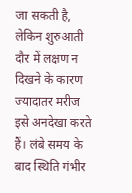जा सकती है, लेकिन शुरुआती दौर में लक्षण न दिखने के कारण ज्यादातर मरीज इसे अनदेखा करते हैं। लंबे समय के बाद स्थिति गंभीर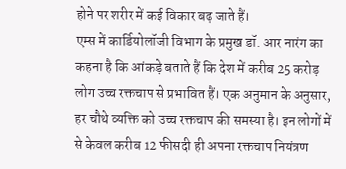होने पर शरीर में कई विकार बढ़ जाते हैं।
एम्स में कार्डियोलॉजी विभाग के प्रमुख डॉ. आर नारंग का कहना है कि आंकड़े बताते हैं कि देश में करीब 25 करोड़ लोग उच्च रक्तचाप से प्रभावित हैं। एक अनुमान के अनुसार, हर चौथे व्यक्ति को उच्च रक्तचाप की समस्या है। इन लोगों में से केवल करीब 12 फीसदी ही अपना रक्तचाप नियंत्रण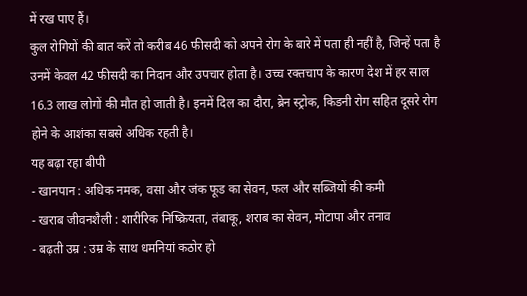में रख पाए हैं।
कुल रोगियों की बात करें तो करीब 46 फीसदी को अपने रोग के बारे में पता ही नहीं है, जिन्हें पता है उनमें केवल 42 फीसदी का निदान और उपचार होता है। उच्च रक्तचाप के कारण देश में हर साल 16.3 लाख लोगों की मौत हो जाती है। इनमें दिल का दौरा, ब्रेन स्ट्रोक, किडनी रोग सहित दूसरे रोग होने के आशंका सबसे अधिक रहती है।
यह बढ़ा रहा बीपी
- खानपान : अधिक नमक, वसा और जंक फूड का सेवन, फल और सब्जियों की कमी
- खराब जीवनशैली : शारीरिक निष्क्रियता, तंबाकू, शराब का सेवन, मोटापा और तनाव
- बढ़ती उम्र : उम्र के साथ धमनियां कठोर हो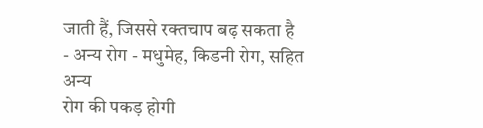जाती हैं, जिससे रक्तचाप बढ़ सकता है
- अन्य रोग - मधुमेह, किडनी रोग, सहित अन्य
रोग की पकड़ होगी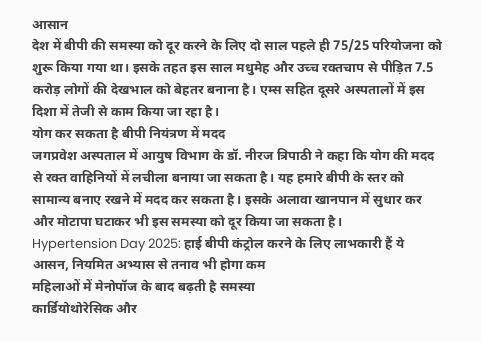आसान
देश में बीपी की समस्या को दूर करने के लिए दो साल पहले ही 75/25 परियोजना को शुरू किया गया था। इसके तहत इस साल मधुमेह और उच्च रक्तचाप से पीड़ित 7.5 करोड़ लोगों की देखभाल को बेहतर बनाना है। एम्स सहित दूसरे अस्पतालों में इस दिशा में तेजी से काम किया जा रहा है।
योग कर सकता है बीपी नियंत्रण में मदद
जगप्रवेश अस्पताल में आयुष विभाग के डॉ. नीरज त्रिपाठी ने कहा कि योग की मदद से रक्त वाहिनियों में लचीला बनाया जा सकता है। यह हमारे बीपी के स्तर को सामान्य बनाए रखने में मदद कर सकता है। इसके अलावा खानपान में सुधार कर और मोटापा घटाकर भी इस समस्या को दूर किया जा सकता है।
Hypertension Day 2025: हाई बीपी कंट्रोल करने के लिए लाभकारी हैं ये आसन, नियमित अभ्यास से तनाव भी होगा कम
महिलाओं में मेनोपॉज के बाद बढ़ती है समस्या
कार्डियोथोरेसिक और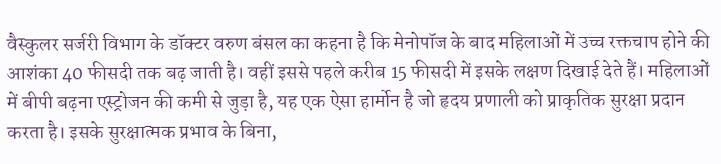वैस्कुलर सर्जरी विभाग के डॉक्टर वरुण बंसल का कहना है कि मेनोपॉज के बाद महिलाओं में उच्च रक्तचाप होने की आशंका 40 फीसदी तक बढ़ जाती है। वहीं इससे पहले करीब 15 फीसदी में इसके लक्षण दिखाई देते हैं। महिलाओं में बीपी बढ़ना एस्ट्रोजन की कमी से जुड़ा है, यह एक ऐसा हार्मोन है जो हृदय प्रणाली को प्राकृतिक सुरक्षा प्रदान करता है। इसके सुरक्षात्मक प्रभाव के बिना,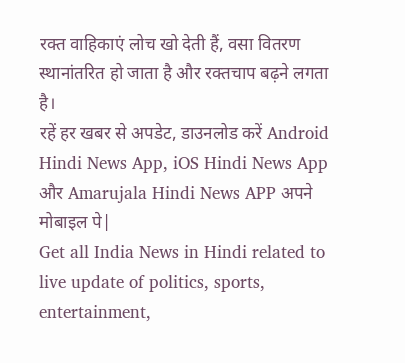रक्त वाहिकाएं लोच खो देती हैं, वसा वितरण स्थानांतरित हो जाता है और रक्तचाप बढ़ने लगता है।
रहें हर खबर से अपडेट, डाउनलोड करें Android Hindi News App, iOS Hindi News App और Amarujala Hindi News APP अपने मोबाइल पे|
Get all India News in Hindi related to live update of politics, sports, entertainment,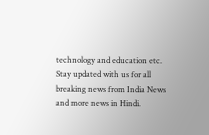technology and education etc. Stay updated with us for all breaking news from India News and more news in Hindi.